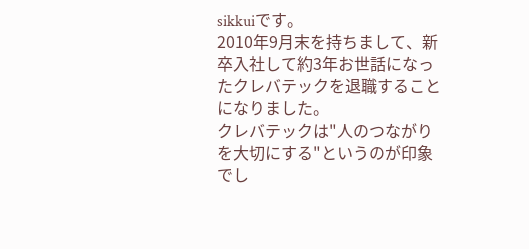sikkuiです。
2010年9月末を持ちまして、新卒入社して約3年お世話になったクレバテックを退職することになりました。
クレバテックは"人のつながりを大切にする"というのが印象でし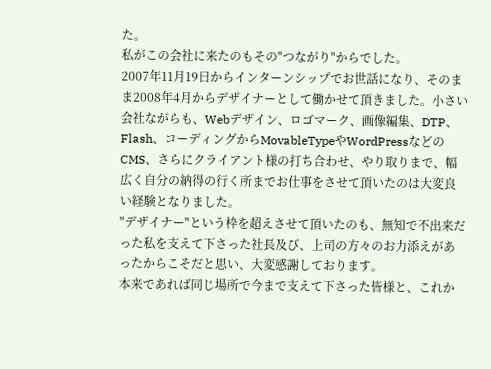た。
私がこの会社に来たのもその"つながり"からでした。
2007年11月19日からインターンシップでお世話になり、そのまま2008年4月からデザイナーとして働かせて頂きました。小さい会社ながらも、Webデザイン、ロゴマーク、画像編集、DTP、Flash、コーディングからMovableTypeやWordPressなどのCMS、さらにクライアント様の打ち合わせ、やり取りまで、幅広く自分の納得の行く所までお仕事をさせて頂いたのは大変良い経験となりました。
"デザイナー"という枠を超えさせて頂いたのも、無知で不出来だった私を支えて下さった社長及び、上司の方々のお力添えがあったからこそだと思い、大変感謝しております。
本来であれば同じ場所で今まで支えて下さった皆様と、これか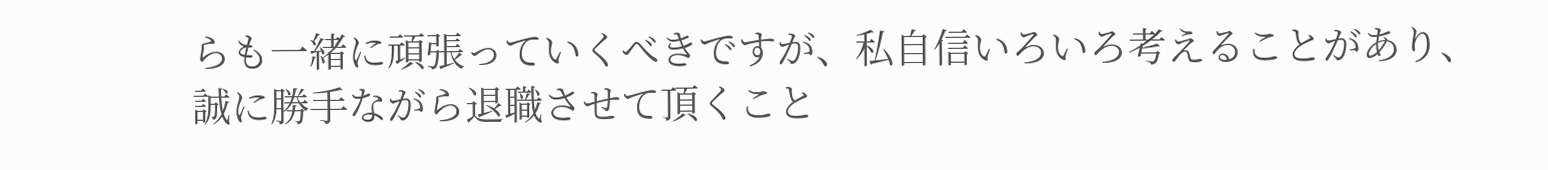らも一緒に頑張っていくべきですが、私自信いろいろ考えることがあり、誠に勝手ながら退職させて頂くこと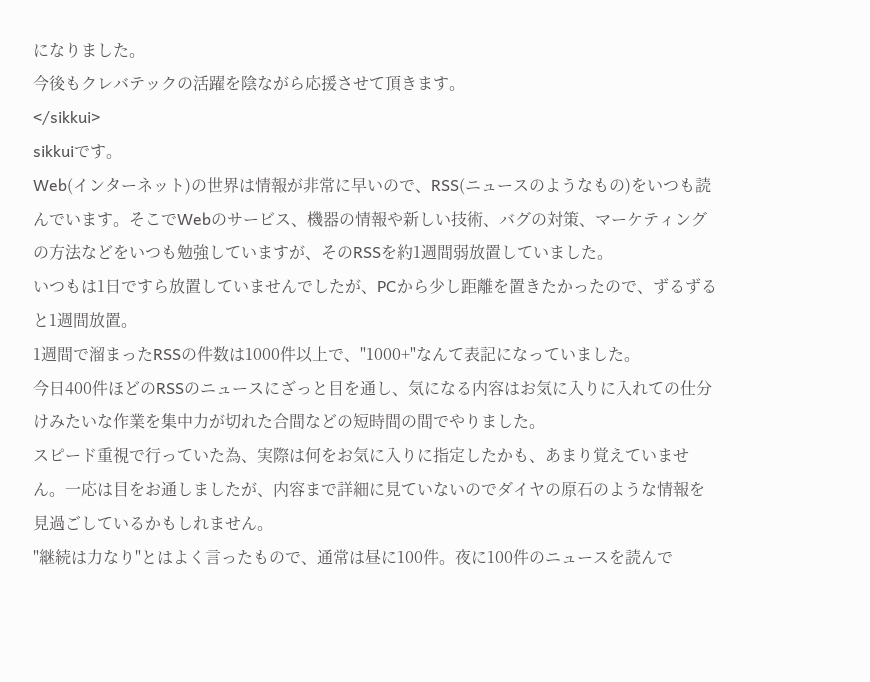になりました。
今後もクレバテックの活躍を陰ながら応援させて頂きます。
</sikkui>
sikkuiです。
Web(インターネット)の世界は情報が非常に早いので、RSS(ニュースのようなもの)をいつも読んでいます。そこでWebのサービス、機器の情報や新しい技術、バグの対策、マーケティングの方法などをいつも勉強していますが、そのRSSを約1週間弱放置していました。
いつもは1日ですら放置していませんでしたが、PCから少し距離を置きたかったので、ずるずると1週間放置。
1週間で溜まったRSSの件数は1000件以上で、"1000+"なんて表記になっていました。
今日400件ほどのRSSのニュースにざっと目を通し、気になる内容はお気に入りに入れての仕分けみたいな作業を集中力が切れた合間などの短時間の間でやりました。
スピード重視で行っていた為、実際は何をお気に入りに指定したかも、あまり覚えていません。一応は目をお通しましたが、内容まで詳細に見ていないのでダイヤの原石のような情報を見過ごしているかもしれません。
"継続は力なり"とはよく言ったもので、通常は昼に100件。夜に100件のニュースを読んで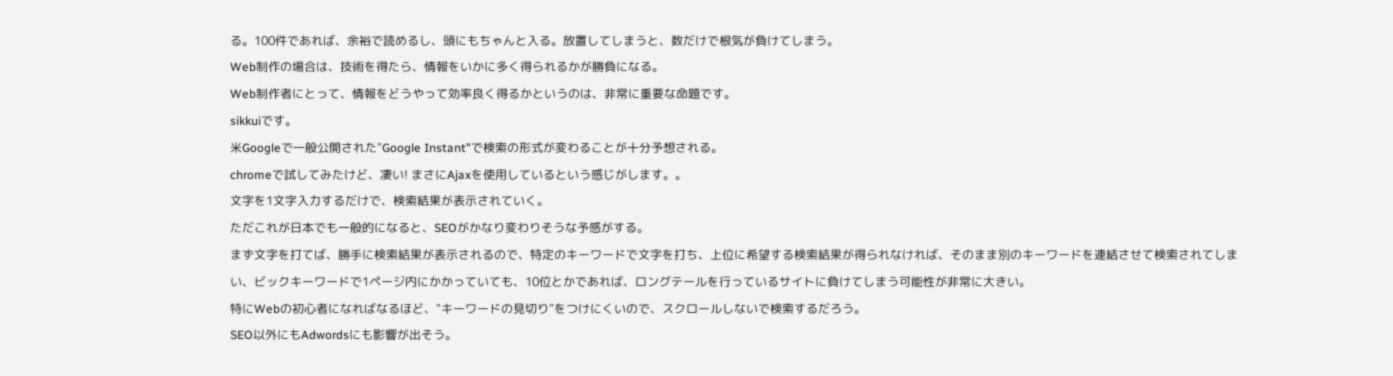る。100件であれば、余裕で読めるし、頭にもちゃんと入る。放置してしまうと、数だけで根気が負けてしまう。
Web制作の場合は、技術を得たら、情報をいかに多く得られるかが勝負になる。
Web制作者にとって、情報をどうやって効率良く得るかというのは、非常に重要な命題です。
sikkuiです。
米Googleで一般公開された"Google Instant"で検索の形式が変わることが十分予想される。
chromeで試してみたけど、凄い! まさにAjaxを使用しているという感じがします。。
文字を1文字入力するだけで、検索結果が表示されていく。
ただこれが日本でも一般的になると、SEOがかなり変わりそうな予感がする。
まず文字を打てば、勝手に検索結果が表示されるので、特定のキーワードで文字を打ち、上位に希望する検索結果が得られなければ、そのまま別のキーワードを連結させて検索されてしまい、ビックキーワードで1ページ内にかかっていても、10位とかであれば、ロングテールを行っているサイトに負けてしまう可能性が非常に大きい。
特にWebの初心者になればなるほど、"キーワードの見切り"をつけにくいので、スクロールしないで検索するだろう。
SEO以外にもAdwordsにも影響が出そう。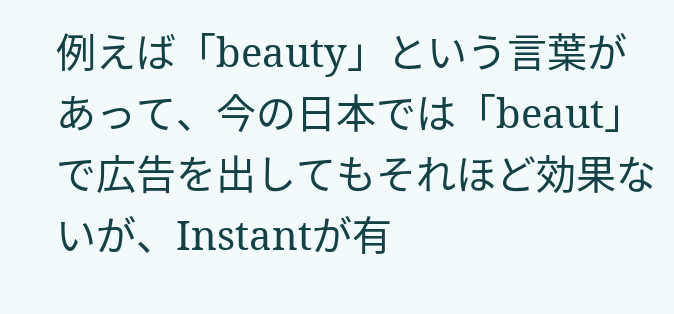例えば「beauty」という言葉があって、今の日本では「beaut」で広告を出してもそれほど効果ないが、Instantが有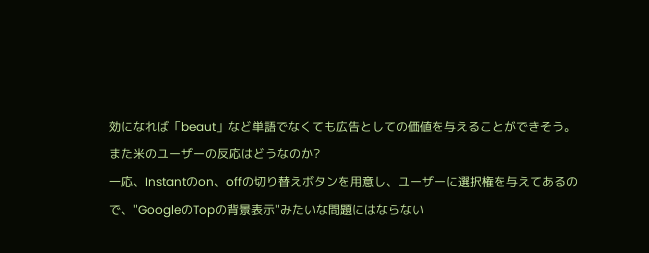効になれば「beaut」など単語でなくても広告としての価値を与えることができそう。
また米のユーザーの反応はどうなのか?
一応、Instantのon、offの切り替えボタンを用意し、ユーザーに選択権を与えてあるので、"GoogleのTopの背景表示"みたいな問題にはならない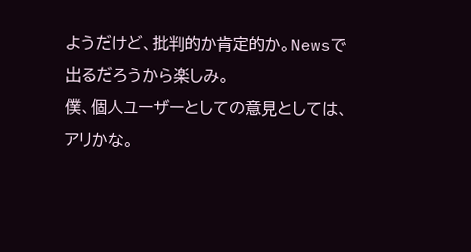ようだけど、批判的か肯定的か。Newsで出るだろうから楽しみ。
僕、個人ユーザーとしての意見としては、アリかな。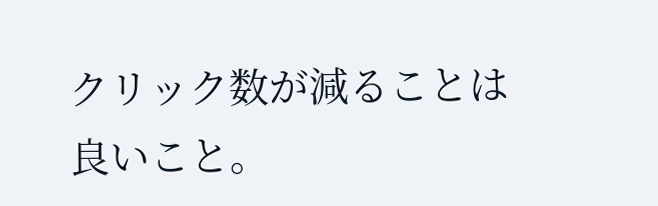クリック数が減ることは良いこと。